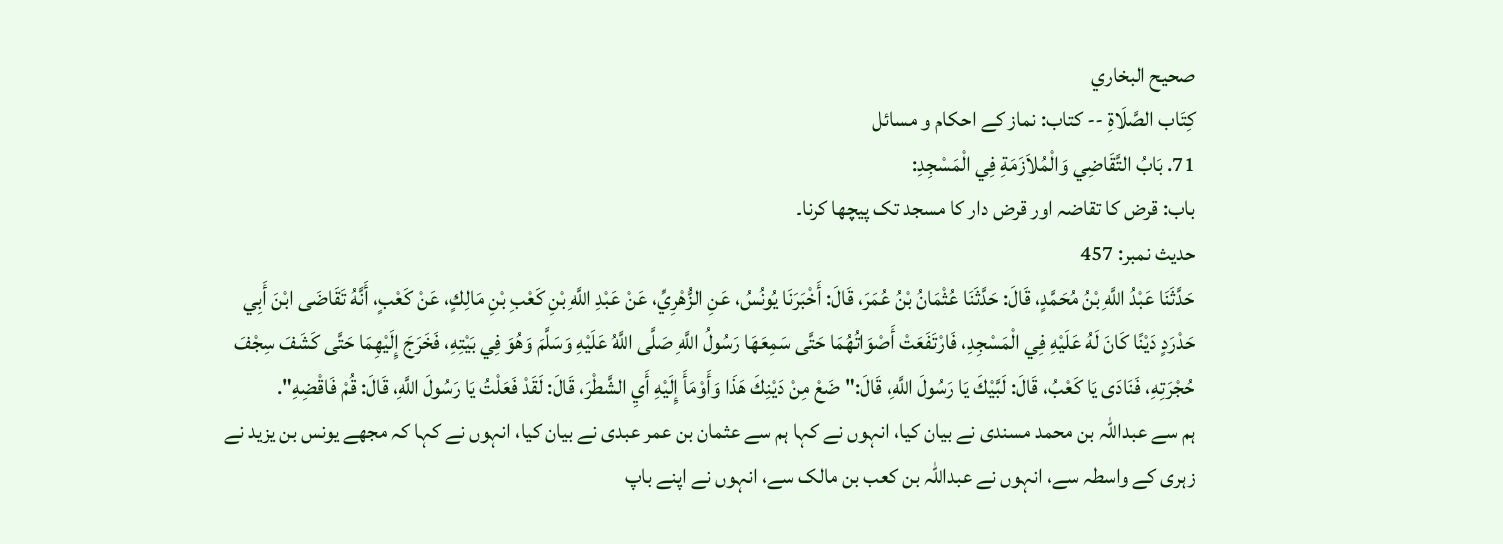صحيح البخاري
كِتَاب الصَّلَاةِ -- کتاب: نماز کے احکام و مسائل
71. بَابُ التَّقَاضِي وَالْمُلاَزَمَةِ فِي الْمَسْجِدِ:
باب: قرض کا تقاضہ اور قرض دار کا مسجد تک پیچھا کرنا۔
حدیث نمبر: 457
حَدَّثَنَا عَبْدُ اللَّهِ بْنُ مُحَمَّدٍ، قَالَ: حَدَّثَنَا عُثْمَانُ بْنُ عُمَرَ، قَالَ: أَخْبَرَنَا يُونُسُ، عَنِ الزُّهْرِيِّ، عَنْ عَبْدِ اللَّهِ بْنِ كَعْبِ بْنِ مَالِكٍ، عَنْ كَعْبٍ، أَنَّهُ تَقَاضَى ابْنَ أَبِي حَدْرَدٍ دَيْنًا كَانَ لَهُ عَلَيْهِ فِي الْمَسْجِدِ، فَارْتَفَعَتْ أَصْوَاتُهُمَا حَتَّى سَمِعَهَا رَسُولُ اللَّهِ صَلَّى اللَّهُ عَلَيْهِ وَسَلَّمَ وَهُوَ فِي بَيْتِهِ، فَخَرَجَ إِلَيْهِمَا حَتَّى كَشَفَ سِجْفَ حُجْرَتِهِ، فَنَادَى يَا كَعْبُ، قَالَ: لَبَّيْكَ يَا رَسُولَ اللَّهِ، قَالَ:" ضَعْ مِنْ دَيْنِكَ هَذَا وَأَوْمَأَ إِلَيْهِ أَيِ الشَّطْرَ، قَالَ: لَقَدْ فَعَلْتُ يَا رَسُولَ اللَّهِ، قَالَ: قُمْ فَاقْضِهِ".
ہم سے عبداللہ بن محمد مسندی نے بیان کیا، انہوں نے کہا ہم سے عثمان بن عمر عبدی نے بیان کیا، انہوں نے کہا کہ مجھے یونس بن یزید نے زہری کے واسطہ سے، انہوں نے عبداللہ بن کعب بن مالک سے، انہوں نے اپنے باپ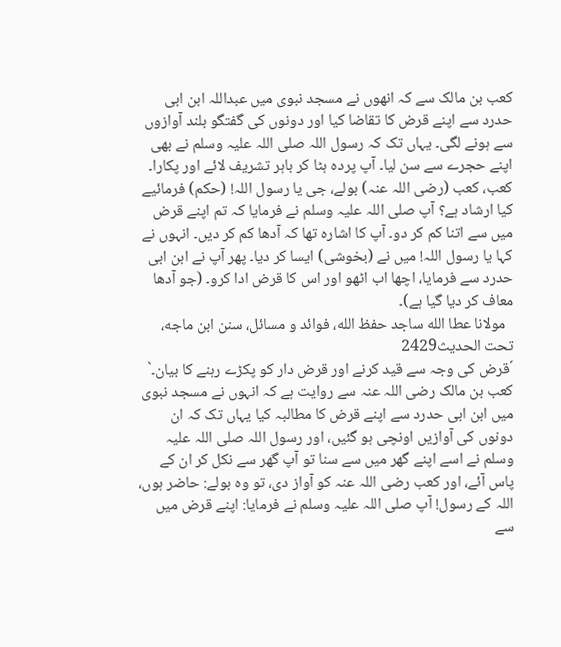کعب بن مالک سے کہ انھوں نے مسجد نبوی میں عبداللہ ابن ابی حدرد سے اپنے قرض کا تقاضا کیا اور دونوں کی گفتگو بلند آوازوں سے ہونے لگی۔ یہاں تک کہ رسول اللہ صلی اللہ علیہ وسلم نے بھی اپنے حجرے سے سن لیا۔ آپ پردہ ہٹا کر باہر تشریف لائے اور پکارا۔ کعب، کعب (رضی اللہ عنہ) بولے، جی یا رسول اللہ! (حکم) فرمائیے کیا ارشاد ہے؟ آپ صلی اللہ علیہ وسلم نے فرمایا کہ تم اپنے قرض میں سے اتنا کم کر دو۔ آپ کا اشارہ تھا کہ آدھا کم کر دیں۔ انہوں نے کہا یا رسول اللہ! میں نے (بخوشی) ایسا کر دیا۔ پھر آپ نے ابن ابی حدرد سے فرمایا، اچھا اب اٹھو اور اس کا قرض ادا کرو۔ (جو آدھا معاف کر دیا گیا ہے)۔
  مولانا عطا الله ساجد حفظ الله، فوائد و مسائل، سنن ابن ماجه، تحت الحديث2429
´قرض کی وجہ سے قید کرنے اور قرض دار کو پکڑے رہنے کا بیان۔`
کعب بن مالک رضی اللہ عنہ سے روایت ہے کہ انہوں نے مسجد نبوی میں ابن ابی حدرد سے اپنے قرض کا مطالبہ کیا یہاں تک کہ ان دونوں کی آوازیں اونچی ہو گئیں، اور رسول اللہ صلی اللہ علیہ وسلم نے اسے اپنے گھر میں سے سنا تو آپ گھر سے نکل کر ان کے پاس آئے، اور کعب رضی اللہ عنہ کو آواز دی، تو وہ بولے: حاضر ہوں، اللہ کے رسول! آپ صلی اللہ علیہ وسلم نے فرمایا: اپنے قرض میں سے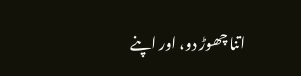اتنا چھوڑ دو، اور اپنے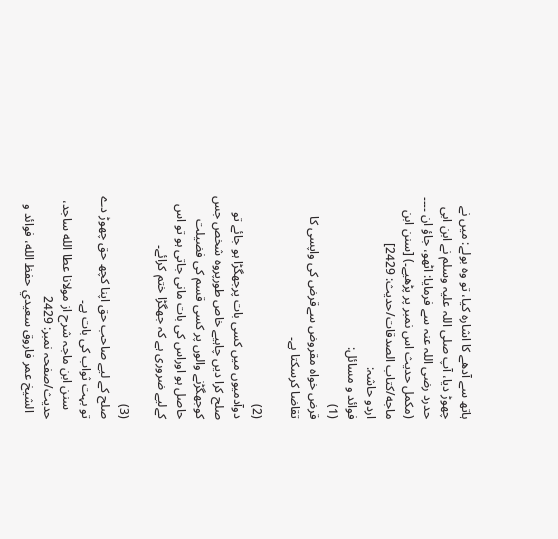ہاتھ سے آدھے کا اشارہ کیا، تو وہ بولے: میں نے چھوڑ دیا، آپ صلی اللہ علیہ وسلم نے ابن ابی حدرد رضی اللہ عنہ سے فرمایا: اٹھو، جاؤ ان ۔۔۔۔ (مکمل حدیث اس نمبر پر پڑھیے۔) [سنن ابن ماجه/كتاب الصدقات/حدیث: 2429]
اردو حاشہ:
فوائد و مسائل:
(1)
قرض خواہ مقروض سےقرض کی واپسی کا تقاضا کرسکتا ہے۔

(2)
دوآدمیوں میں کسی بات پرجھگڑا ہو جائے تو صلح کرا دیں چاہیے خاص طورپروہ شخص جس کوجھگڑنے والوں پر کسی قسم کی فضیلت حاصل ہو اوراس کی بات مانی جاتی ہو تو اس کےلیے ضروری ہے کہ جھگڑا ختم کرائے۔

(3)
صلح کے لیے صاحب حق اپنا کچھ حق چھوڑ دے تو بہت ثواب کی بات ہے۔
   سنن ابن ماجہ شرح از مولانا عطا الله ساجد، حدیث/صفحہ نمبر: 2429
  الشيخ عمر فاروق سعيدي حفظ الله، فوائد و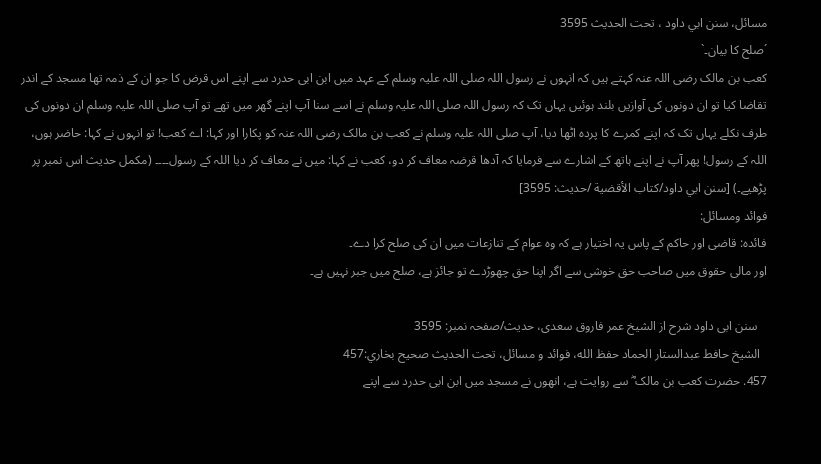مسائل، سنن ابي داود ، تحت الحديث 3595
´صلح کا بیان۔`
کعب بن مالک رضی اللہ عنہ کہتے ہیں کہ انہوں نے رسول اللہ صلی اللہ علیہ وسلم کے عہد میں ابن ابی حدرد سے اپنے اس قرض کا جو ان کے ذمہ تھا مسجد کے اندر تقاضا کیا تو ان دونوں کی آوازیں بلند ہوئیں یہاں تک کہ رسول اللہ صلی اللہ علیہ وسلم نے اسے سنا آپ اپنے گھر میں تھے تو آپ صلی اللہ علیہ وسلم ان دونوں کی طرف نکلے یہاں تک کہ اپنے کمرے کا پردہ اٹھا دیا، آپ صلی اللہ علیہ وسلم نے کعب بن مالک رضی اللہ عنہ کو پکارا اور کہا: اے کعب! تو انہوں نے کہا: حاضر ہوں، اللہ کے رسول! پھر آپ نے اپنے ہاتھ کے اشارے سے فرمایا کہ آدھا قرضہ معاف کر دو، کعب نے کہا: میں نے معاف کر دیا اللہ کے رسول۔۔۔۔ (مکمل حدیث اس نمبر پر پڑھیے۔) [سنن ابي داود/كتاب الأقضية /حدیث: 3595]
فوائد ومسائل:
فائدہ: قاضی اور حاکم کے پاس یہ اختیار ہے کہ وہ عوام کے تنازعات میں ان کی صلح کرا دے۔
اور مالی حقوق میں صاحب حق خوشی سے اگر اپنا حق چھوڑدے تو جائز ہے، صلح میں جبر نہیں ہے۔

   سنن ابی داود شرح از الشیخ عمر فاروق سعدی، حدیث/صفحہ نمبر: 3595
  الشيخ حافط عبدالستار الحماد حفظ الله، فوائد و مسائل، تحت الحديث صحيح بخاري:457
457. حضرت کعب بن مالک ؓ سے روایت ہے، انھوں نے مسجد میں ابن ابی حدرد سے اپنے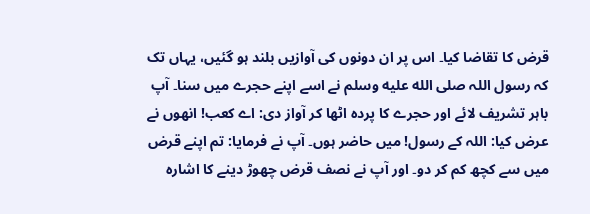قرض کا تقاضا کیا۔ اس پر ان دونوں کی آوازیں بلند ہو گئیں، یہاں تک کہ رسول اللہ صلى الله عليه وسلم نے اسے اپنے حجرے میں سنا۔ آپ باہر تشریف لائے اور حجرے کا پردہ اٹھا کر آواز دی: اے کعب! انھوں نے عرض کیا: اللہ کے رسول! میں حاضر ہوں۔ آپ نے فرمایا: تم اپنے قرض میں سے کچھ کم کر دو۔ اور آپ نے نصف قرض چھوڑ دینے کا اشارہ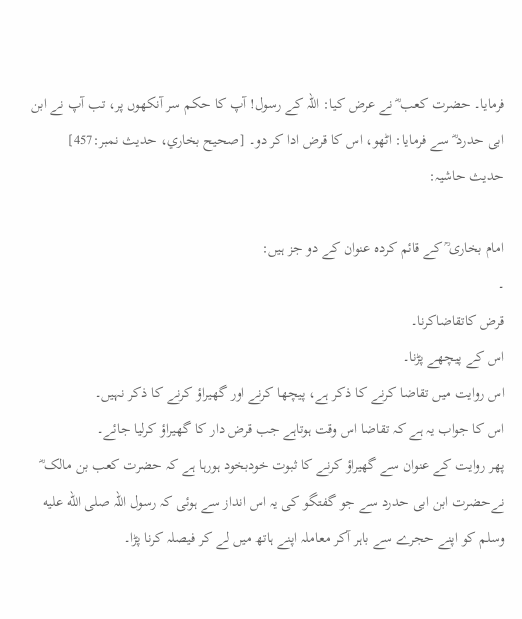فرمایا۔ حضرت کعب ؓ نے عرض کیا: اللہ کے رسول! آپ کا حکم سر آنکھوں پر، تب آپ نے ابن ابی حدرد ؓ سے فرمایا: اٹھو، اس کا قرض ادا کر دو۔ [صحيح بخاري، حديث نمبر:457]
حدیث حاشیہ:

امام بخاری ؒ کے قائم کردہ عنوان کے دو جز ہیں:
۔
قرض کاتقاضاکرنا۔
اس کے پیچھے پڑنا۔
اس روایت میں تقاضا کرنے کا ذکر ہے، پیچھا کرنے اور گھیراؤ کرنے کا ذکر نہیں۔
اس کا جواب یہ ہے کہ تقاضا اس وقت ہوتاہے جب قرض دار کا گھیراؤ کرلیا جائے۔
پھر روایت کے عنوان سے گھیراؤ کرنے کا ثبوت خودبخود ہورہا ہے کہ حضرت کعب بن مالک ؓ نےحضرت ابن ابی حدرد سے جو گفتگو کی یہ اس انداز سے ہوئی کہ رسول اللہ صلى الله عليه وسلم کو اپنے حجرے سے باہر آکر معاملہ اپنے ہاتھ میں لے کر فیصلہ کرنا پڑا۔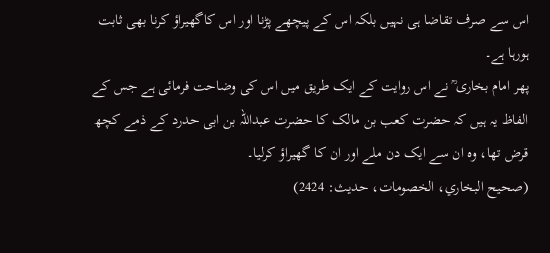اس سے صرف تقاضا ہی نہیں بلکہ اس کے پیچھے پڑنا اور اس کاگھیراؤ کرنا بھی ثابت ہورہا ہے۔
پھر امام بخاری ؒ نے اس روایت کے ایک طریق میں اس کی وضاحت فرمائی ہے جس کے الفاظ یہ ہیں کہ حضرت کعب بن مالک کا حضرت عبداللہ بن ابی حدرد کے ذمے کچھ قرض تھا، وہ ان سے ایک دن ملے اور ان کا گھیراؤ کرلیا۔
(صحیح البخاري، الخصومات، حدیث: 2424)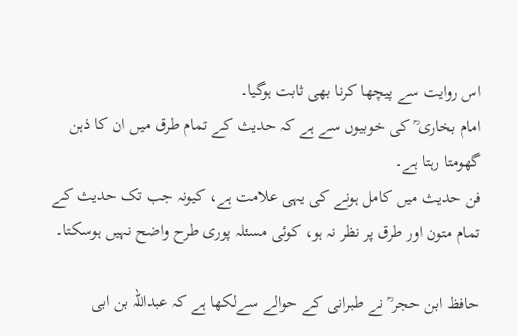اس روایت سے پیچھا کرنا بھی ثابت ہوگیا۔
امام بخاری ؒ کی خوبیوں سے ہے کہ حدیث کے تمام طرق میں ان کا ذہن گھومتا رہتا ہے۔
فن حدیث میں کامل ہونے کی یہی علامت ہے، کیونہ جب تک حدیث کے تمام متون اور طرق پر نظر نہ ہو، کوئی مسئلہ پوری طرح واضح نہیں ہوسکتا۔

حافظ ابن حجر ؒ نے طبرانی کے حوالے سےلکھا ہے کہ عبداللہ بن ابی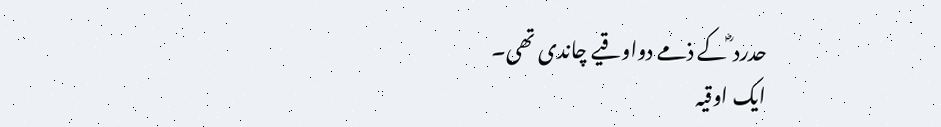حدرد ؓ کے ذمے دواوقیے چاندی تھی۔
ایک اوقیہ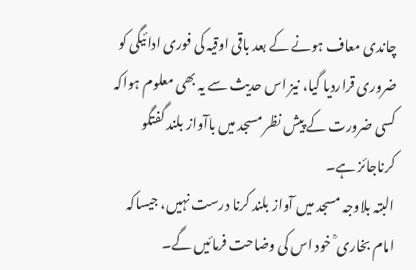چاندی معاف ہونے کے بعد باقی اوقیہ کی فوری ادائیگی کو ضروری قراردیا گیا، نیز اس حدیث سے یہ بھی معلوم ہواکہ کسی ضرورت کے پیش نظر مسجد میں باآواز بلند گفتگو کرناجائز ہے۔
البتہ بلاوجہ مسجد میں آواز بلند کرنا درست نہیں، جیساکہ امام بخاری ؒ خود اس کی وضاحت فرمائیں گے۔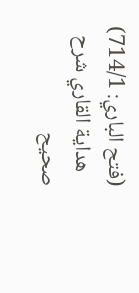(فتح الباري: 714/1)
   هداية القاري شرح صحيح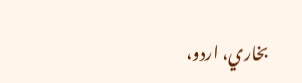بخاري، اردو،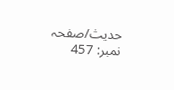حدیث/صفحہ نمبر: 457